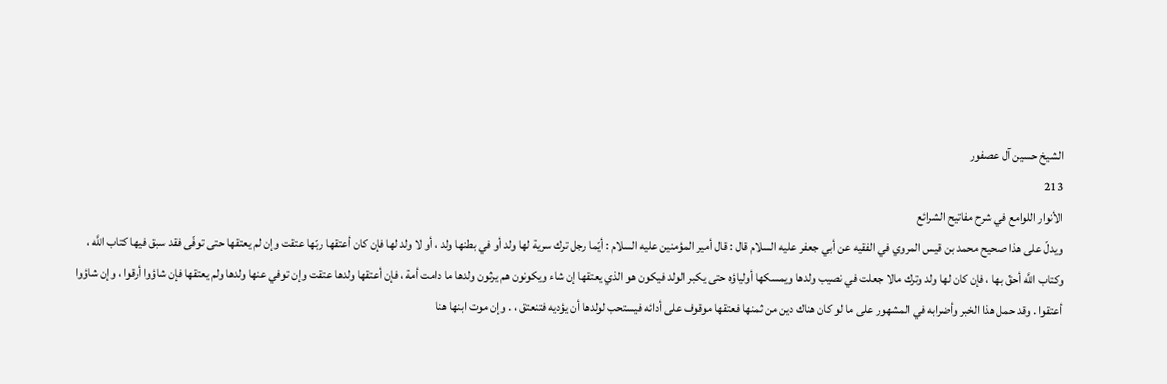الشيخ حسين آل عصفور
213
الأنوار اللوامع في شرح مفاتيح الشرائع
ويدلّ على هذا صحيح محمد بن قيس المروي في الفقيه عن أبي جعفر عليه السلام قال : قال أمير المؤمنين عليه السلام : أيّما رجل ترك سرية لها ولد أو في بطنها ولد ، أو لا ولد لها فإن كان أعتقها ربّها عتقت وإن لم يعتقها حتى توفّى فقد سبق فيها كتاب اللَّه ، وكتاب اللَّه أحقّ بها ، فإن كان لها ولد وترك مالا جعلت في نصيب ولدها ويمسكها أولياؤه حتى يكبر الولد فيكون هو الذي يعتقها إن شاء ويكونون هم يرثون ولدها ما دامت أمة ، فإن أعتقها ولدها عتقت وإن توفي عنها ولدها ولم يعتقها فإن شاؤوا أرقوا ، وإن شاؤوا أعتقوا . وقد حمل هذا الخبر وأضرابه في المشهور على ما لو كان هناك دين من ثمنها فعتقها موقوف على أدائه فيستحب لولدها أن يؤديه فتنعتق ، . وإن موت ابنها هنا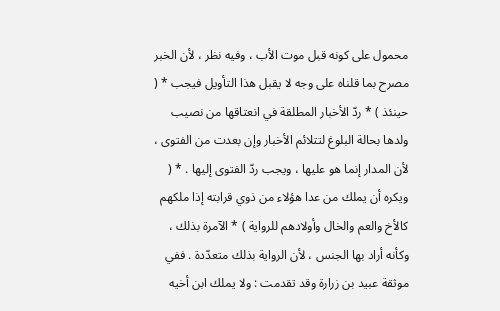محمول على كونه قبل موت الأب ، وفيه نظر ، لأن الخبر مصرح بما قلناه على وجه لا يقبل هذا التأويل فيجب * ( حينئذ ) * ردّ الأخبار المطلقة في انعتاقها من نصيب ولدها بحالة البلوغ لتتلائم الأخبار وإن بعدت من الفتوى ، لأن المدار إنما هو عليها ، ويجب ردّ الفتوى إليها . * ( ويكره أن يملك من عدا هؤلاء من ذوي قرابته إذا ملكهم كالأخ والعم والخال وأولادهم للرواية ) * الآمرة بذلك ، وكأنه أراد بها الجنس ، لأن الرواية بذلك متعدّدة . ففي موثقة عبيد بن زرارة وقد تقدمت : ولا يملك ابن أخيه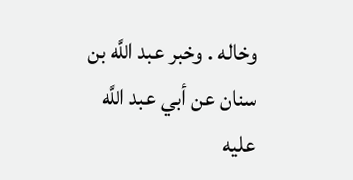وخاله . وخبر عبد اللَّه بن سنان عن أبي عبد اللَّه عليه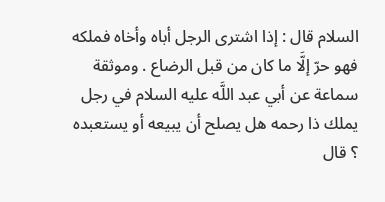السلام قال : إذا اشترى الرجل أباه وأخاه فملكه فهو حرّ إلَّا ما كان من قبل الرضاع . وموثقة سماعة عن أبي عبد اللَّه عليه السلام في رجل يملك ذا رحمه هل يصلح أن يبيعه أو يستعبده ؟ قال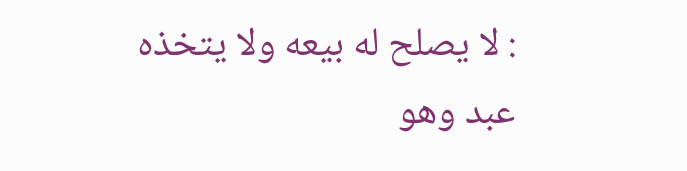: لا يصلح له بيعه ولا يتخذه عبد وهو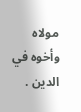مولاه وأخوه في الدين .